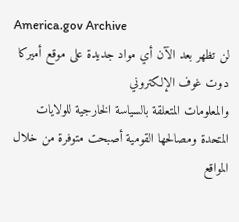America.gov Archive
لن تظهر بعد الآن أي مواد جديدة على موقع أميركا دوت غوف الإلكتروني
والمعلومات المتعلقة بالسياسة الخارجية للولايات المتحدة ومصالحها القومية أصبحت متوفرة من خلال المواقع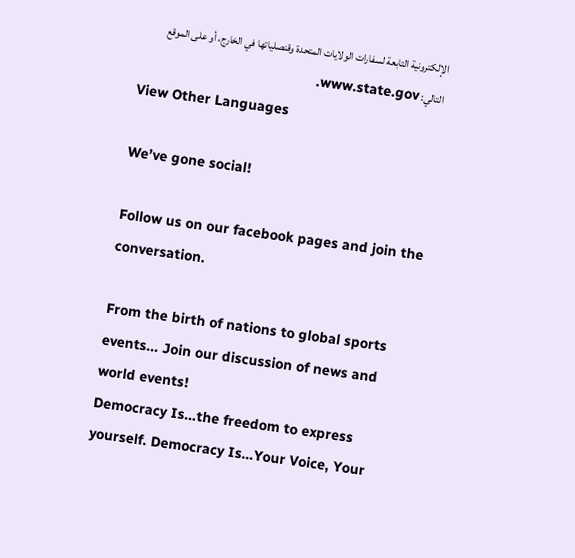الإلكترونية التابعة لسفارات الولايات المتحدة وقنصلياتها في الخارج، أو على الموقع التالي: www.state.gov.
View Other Languages

We’ve gone social!

Follow us on our facebook pages and join the conversation.

From the birth of nations to global sports events... Join our discussion of news and world events!
Democracy Is…the freedom to express yourself. Democracy Is…Your Voice, Your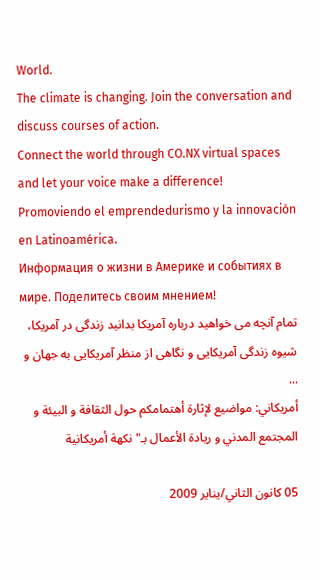World.
The climate is changing. Join the conversation and discuss courses of action.
Connect the world through CO.NX virtual spaces and let your voice make a difference!
Promoviendo el emprendedurismo y la innovación en Latinoamérica.
Информация о жизни в Америке и событиях в мире. Поделитесь своим мнением!
تمام آنچه می خواهید درباره آمریکا بدانید زندگی در آمریکا، شیوه زندگی آمریکایی و نگاهی از منظر آمریکایی به جهان و ...
أمريكاني: مواضيع لإثارة أهتمامكم حول الثقافة و البيئة و المجتمع المدني و ريادة الأعمال بـ"نكهة أمريكانية

05 كانون الثاني/يناير 2009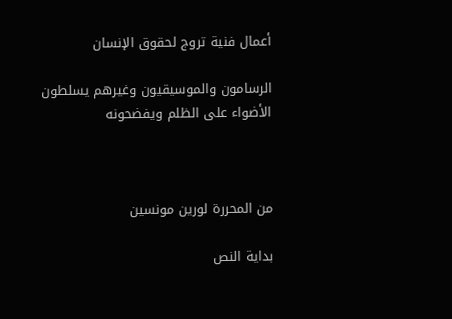أعمال فنية تروج لحقوق الإنسان

الرسامون والموسيقيون وغيرهم يسلطون الأضواء على الظلم ويفضحونه



من المحررة لورين مونسين

بداية النص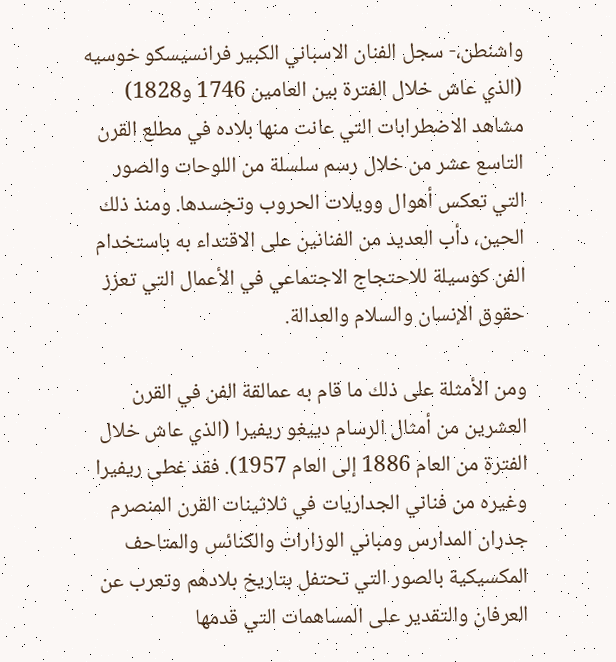واشنطن،- سجل الفنان الاسباني الكبير فرانسيسكو خوسيه (الذي عاش خلال الفترة بين العامين 1746 و1828) مشاهد الاضطرابات التي عانت منها بلاده في مطلع القرن التاسع عشر من خلال رسم سلسلة من اللوحات والصور التي تعكس أهوال وويلات الحروب وتجسدها. ومنذ ذلك الحين، دأب العديد من الفنانين على الاقتداء به باستخدام الفن كوسيلة للاحتجاج الاجتماعي في الأعمال التي تعزز حقوق الإنسان والسلام والعدالة.

ومن الأمثلة على ذلك ما قام به عمالقة الفن في القرن العشرين من أمثال الرسام دييغو ريفيرا (الذي عاش خلال الفترة من العام 1886 إلى العام 1957). فقد غطى ريفيرا وغيره من فناني الجداريات في ثلاثينات القرن المنصرم جدران المدارس ومباني الوزارات والكنائس والمتاحف المكسيكية بالصور التي تحتفل بتاريخ بلادهم وتعرب عن العرفان والتقدير على المساهمات التي قدمها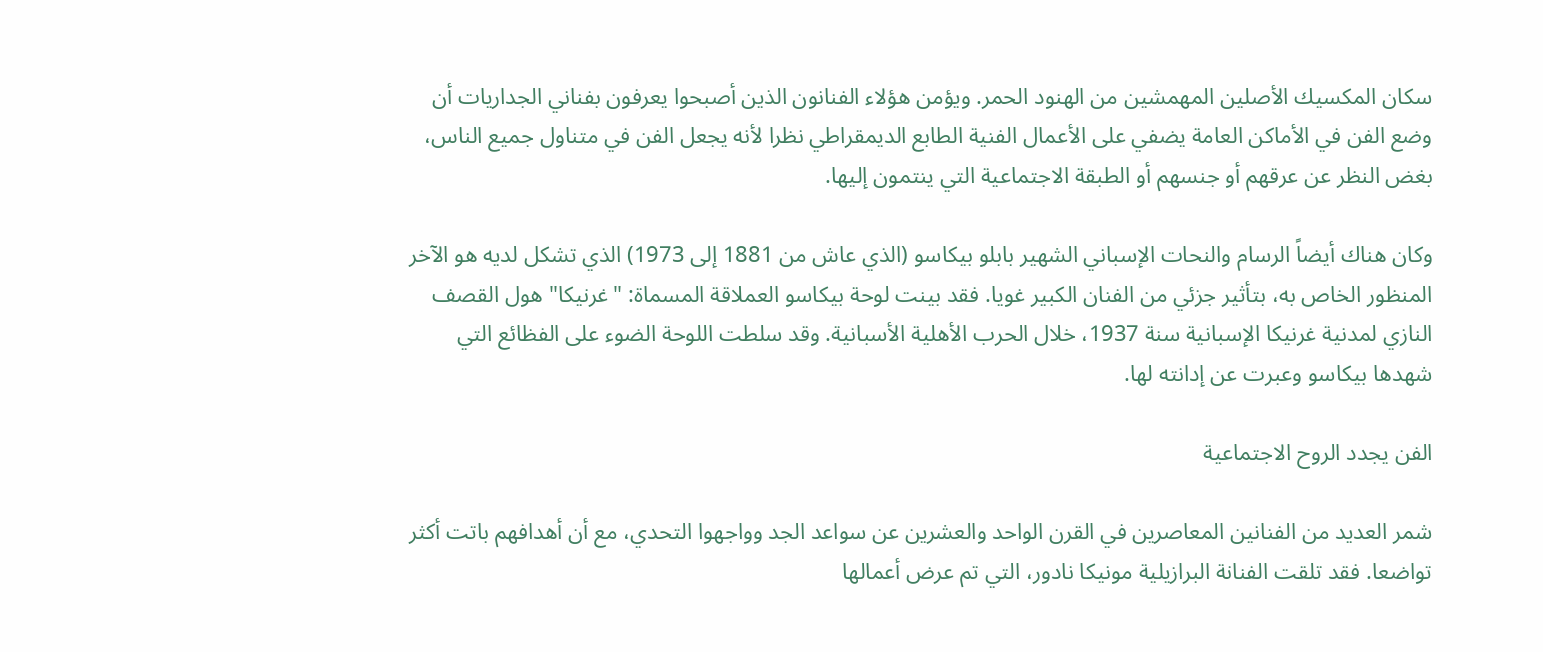سكان المكسيك الأصلين المهمشين من الهنود الحمر. ويؤمن هؤلاء الفنانون الذين أصبحوا يعرفون بفناني الجداريات أن وضع الفن في الأماكن العامة يضفي على الأعمال الفنية الطابع الديمقراطي نظرا لأنه يجعل الفن في متناول جميع الناس، بغض النظر عن عرقهم أو جنسهم أو الطبقة الاجتماعية التي ينتمون إليها.

وكان هناك أيضاً الرسام والنحات الإسباني الشهير بابلو بيكاسو (الذي عاش من 1881 إلى 1973) الذي تشكل لديه هو الآخر المنظور الخاص به، بتأثير جزئي من الفنان الكبير غويا. فقد بينت لوحة بيكاسو العملاقة المسماة: "غرنيكا" هول القصف النازي لمدنية غرنيكا الإسبانية سنة 1937، خلال الحرب الأهلية الأسبانية. وقد سلطت اللوحة الضوء على الفظائع التي شهدها بيكاسو وعبرت عن إدانته لها.

الفن يجدد الروح الاجتماعية

شمر العديد من الفنانين المعاصرين في القرن الواحد والعشرين عن سواعد الجد وواجهوا التحدي، مع أن أهدافهم باتت أكثر تواضعا. فقد تلقت الفنانة البرازيلية مونيكا نادور، التي تم عرض أعمالها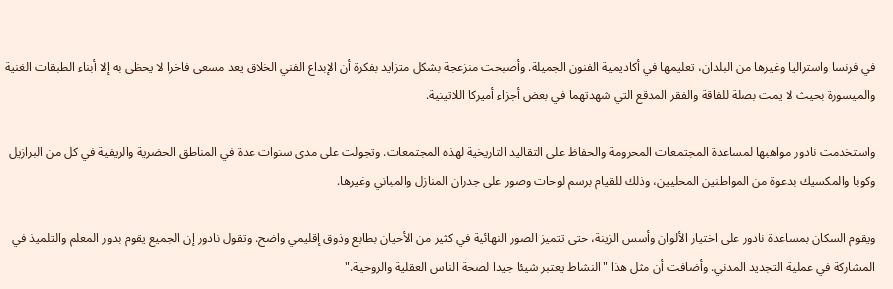في فرنسا واستراليا وغيرها من البلدان، تعليمها في أكاديمية الفنون الجميلة. وأصبحت منزعجة بشكل متزايد بفكرة أن الإبداع الفني الخلاق يعد مسعى فاخرا لا يحظى به إلا أبناء الطبقات الغنية والميسورة بحيث لا يمت بصلة للفاقة والفقر المدقع التي شهدتهما في بعض أجزاء أميركا اللاتينية.

واستخدمت نادور مواهبها لمساعدة المجتمعات المحرومة والحفاظ على التقاليد التاريخية لهذه المجتمعات. وتجولت على مدى سنوات عدة في المناطق الحضرية والريفية في كل من البرازيل وكوبا والمكسيك بدعوة من المواطنين المحليين، وذلك للقيام برسم لوحات وصور على جدران المنازل والمباني وغيرها.

ويقوم السكان بمساعدة نادور على اختيار الألوان وأسس الزينة، حتى تتميز الصور النهائية في كثير من الأحيان بطابع وذوق إقليمي واضح. وتقول نادور إن الجميع يقوم بدور المعلم والتلميذ في المشاركة في عملية التجديد المدني. وأضافت أن مثل هذا "النشاط يعتبر شيئا جيدا لصحة الناس العقلية والروحية."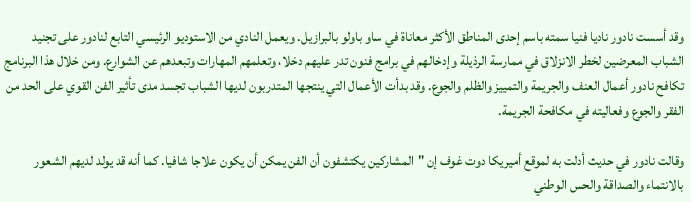وقد أسست نادور ناديا فنيا سمته باسم إحدى المناطق الأكثر معاناة في ساو باولو بالبرازيل. ويعمل النادي من الاستوديو الرئيسي التابع لنادور على تجنيد الشباب المعرضين لخطر الانزلاق في ممارسة الرذيلة وإدخالهم في برامج فنون تدر عليهم دخلا، وتعلمهم المهارات وتبعدهم عن الشوارع. ومن خلال هذا البرنامج تكافح نادور أعمال العنف والجريمة والتمييز والظلم والجوع. وقد بدأت الأعمال التي ينتجها المتدربون لديها الشباب تجسد مدى تأثير الفن القوي على الحد من الفقر والجوع وفعاليته في مكافحة الجريمة.

وقالت نادور في حديث أدلت به لموقع أميريكا دوت غوف إن "المشاركين يكتشفون أن الفن يمكن أن يكون علاجا شافيا. كما أنه قد يولد لديهم الشعور بالانتماء والصداقة والحس الوطني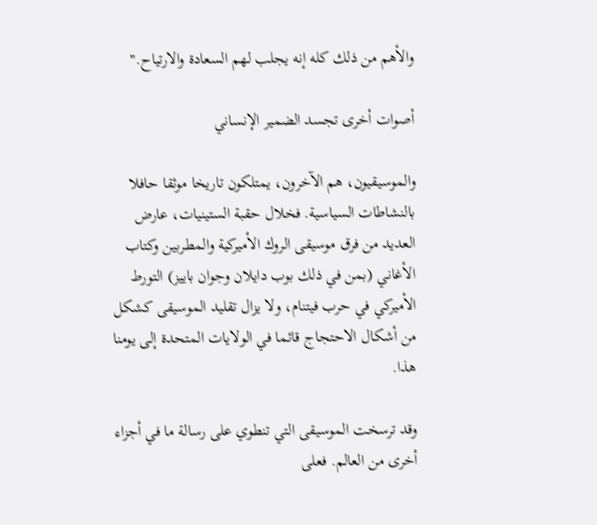والأهم من ذلك كله إنه يجلب لهم السعادة والارتياح."

أصوات أخرى تجسد الضمير الإنساني

والموسيقيون، هم الآخرون، يمتلكون تاريخا موثقا حافلا بالنشاطات السياسية. فخلال حقبة الستينيات، عارض العديد من فرق موسيقى الروك الأميركية والمطربين وكتاب الأغاني (بمن في ذلك بوب دايلان وجوان باييز) التورط الأميركي في حرب فيتنام، ولا يزال تقليد الموسيقى كشكل من أشكال الاحتجاج قائما في الولايات المتحدة إلى يومنا هذا.

وقد ترسخت الموسيقى التي تنطوي على رسالة ما في أجزاء أخرى من العالم. فعلى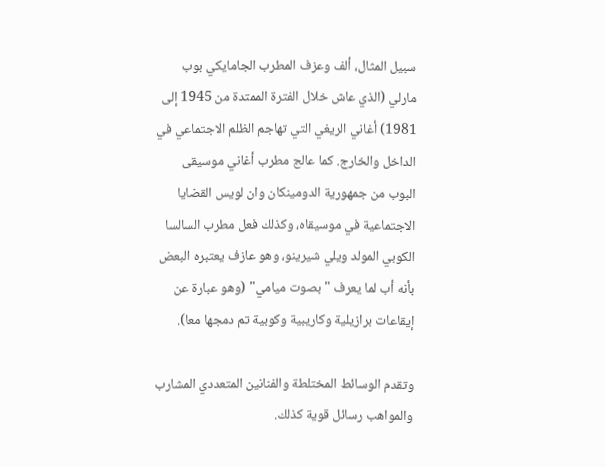سبيل المثال، ألف وعزف المطرب الجامايكي بوب مارلي (الذي عاش خلال الفترة الممتدة من 1945 إلى 1981) أغاني الريغي التي تهاجم الظلم الاجتماعي في الداخل والخارج. كما عالج مطرب أغاني موسيقى البوب من جمهورية الدومينكان وان لويس القضايا الاجتماعية في موسيقاه، وكذلك فعل مطرب السالسا الكوبي المولد ويلي شيرينو، وهو عازف يعتبره البعض بأنه أب لما يعرف "بصوت ميامي" (وهو عبارة عن إيقاعات برازيلية وكاريبية وكوبية تم دمجها معا).

وتقدم الوسائط المختلطة والفنانين المتعددي المشارب والمواهب رسائل قوية كذلك.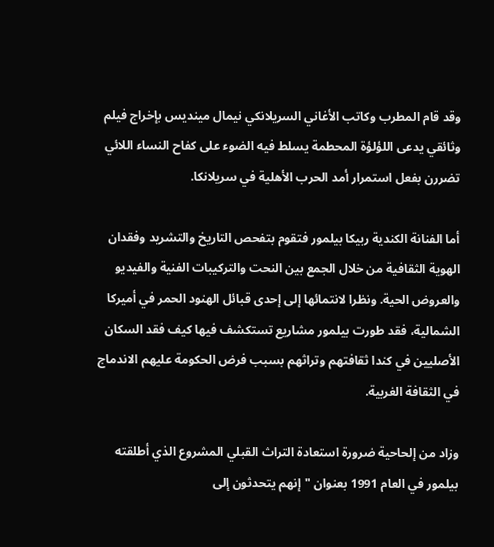وقد قام المطرب وكاتب الأغاني السريلانكي نيمال مينديس بإخراج فيلم وثائقي يدعى اللؤلؤة المحطمة يسلط فيه الضوء على كفاح النساء اللائي تضررن بفعل استمرار أمد الحرب الأهلية في سريلانكا.

أما الفنانة الكندية ربيكا بيلمور فتقوم بتفحص التاريخ والتشريد وفقدان الهوية الثقافية من خلال الجمع بين النحت والتركيبات الفنية والفيديو والعروض الحية. ونظرا لانتمائها إلى إحدى قبائل الهنود الحمر في أميركا الشمالية، فقد طورت بيلمور مشاريع تستكشف فيها كيف فقد السكان الأصليين في كندا ثقافتهم وتراثهم بسبب فرض الحكومة عليهم الاندماج في الثقافة الغربية.

وزاد من إلحاحية ضرورة استعادة التراث القبلي المشروع الذي أطلقته بيلمور في العام 1991 بعنوان "إنهم يتحدثون إلى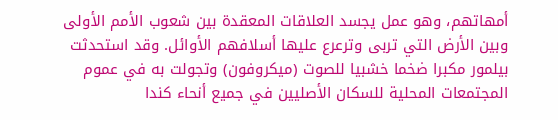أمهاتهم، وهو عمل يجسد العلاقات المعقدة بين شعوب الأمم الأولى وبين الأرض التي تربى وترعرع عليها أسلافهم الأوائل. وقد استحدثت بيلمور مكبرا ضخما خشبيا للصوت (ميكروفون) وتجولت به في عموم المجتمعات المحلية للسكان الأصليين في جميع أنحاء كندا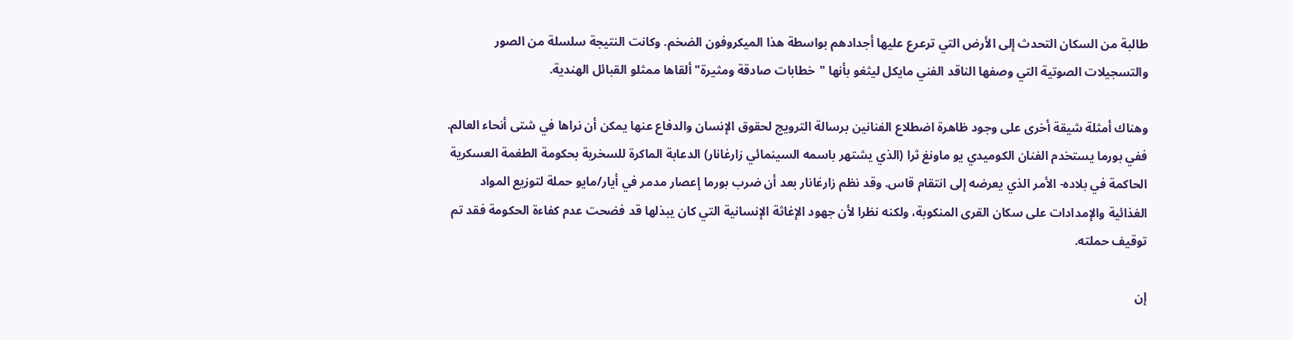طالبة من السكان التحدث إلى الأرض التي ترعرع عليها أجدادهم بواسطة هذا الميكروفون الضخم. وكانت النتيجة سلسلة من الصور والتسجيلات الصوتية التي وصفها الناقد الفني مايكل ليثغو بأنها "خطابات صادقة ومثيرة" ألقاها ممثلو القبائل الهندية.

وهناك أمثلة شيقة أخرى على وجود ظاهرة اضطلاع الفنانين برسالة الترويج لحقوق الإنسان والدفاع عنها يمكن أن نراها في شتى أنحاء العالم. ففي بورما يستخدم الفنان الكوميدي يو ماونغ ثرا (الذي يشتهر باسمه السينمائي زارغانار) الدعابة الماكرة للسخرية بحكومة الطغمة العسكرية الحاكمة في بلاده- الأمر الذي يعرضه إلى انتقام قاس. وقد نظم زارغانار بعد أن ضرب بورما إعصار مدمر في أيار/مايو حملة لتوزيع المواد الغذائية والإمدادات على سكان القرى المنكوبة، ولكنه نظرا لأن جهود الإغاثة الإنسانية التي كان يبذلها قد فضحت عدم كفاءة الحكومة فقد تم توقيف حملته.

إن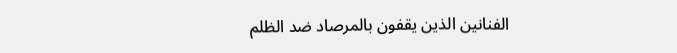الفنانين الذين يقفون بالمرصاد ضد الظلم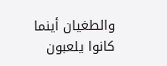والطغيان أينما كانوا يلعبون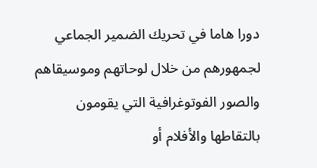دورا هاما في تحريك الضمير الجماعي لجمهورهم من خلال لوحاتهم وموسيقاهم والصور الفوتوغرافية التي يقومون بالتقاطها والأفلام أو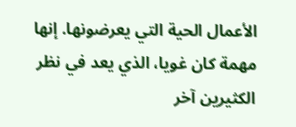الأعمال الحية التي يعرضونها. إنها مهمة كان غويا، الذي يعد في نظر الكثيرين آخر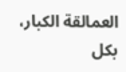العمالقة الكبار، بكل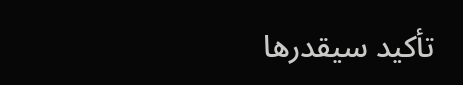تأكيد سيقدرها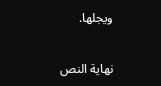ويجلها.

نهاية النص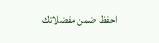احفظ ضمن مفضلاتك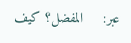عبر:     المفضل؟ كيف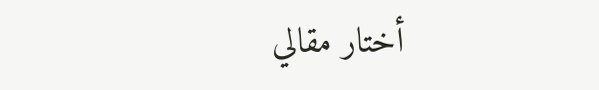أختار مقالي